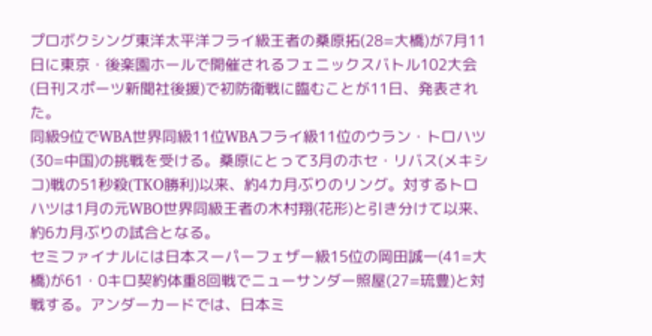プロボクシング東洋太平洋フライ級王者の桑原拓(28=大橋)が7月11日に東京・後楽園ホールで開催されるフェニックスバトル102大会(日刊スポーツ新聞社後援)で初防衛戦に臨むことが11日、発表された。
同級9位でWBA世界同級11位WBAフライ級11位のウラン・トロハツ(30=中国)の挑戦を受ける。桑原にとって3月のホセ・リバス(メキシコ)戦の51秒殺(TKO勝利)以来、約4カ月ぶりのリング。対するトロハツは1月の元WBO世界同級王者の木村翔(花形)と引き分けて以来、約6カ月ぶりの試合となる。
セミファイナルには日本スーパーフェザー級15位の岡田誠一(41=大橋)が61・0キロ契約体重8回戦でニューサンダー照屋(27=琉豊)と対戦する。アンダーカードでは、日本ミ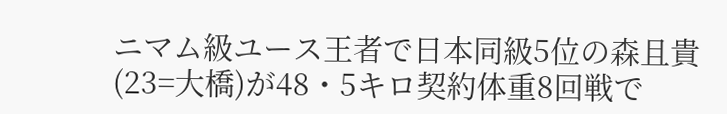ニマム級ユース王者で日本同級5位の森且貴(23=大橋)が48・5キロ契約体重8回戦で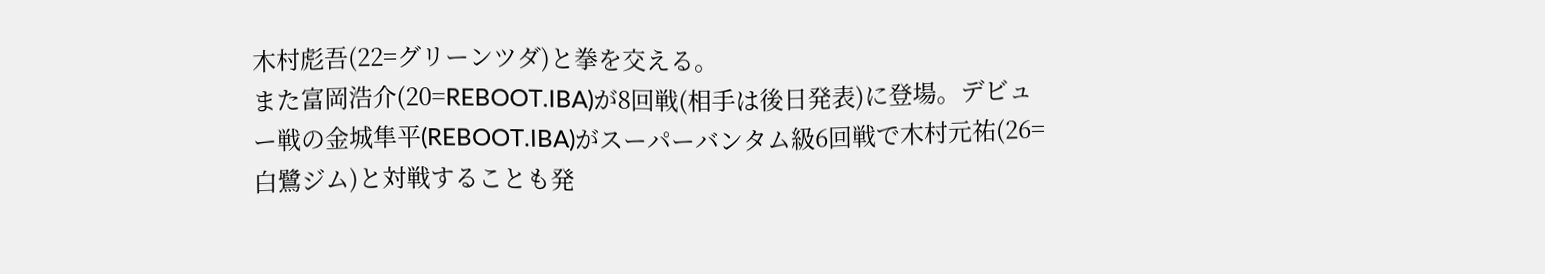木村彪吾(22=グリーンツダ)と拳を交える。
また富岡浩介(20=REBOOT.IBA)が8回戦(相手は後日発表)に登場。デビュー戦の金城隼平(REBOOT.IBA)がスーパーバンタム級6回戦で木村元祐(26=白鷺ジム)と対戦することも発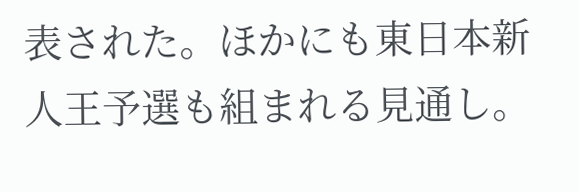表された。ほかにも東日本新人王予選も組まれる見通し。